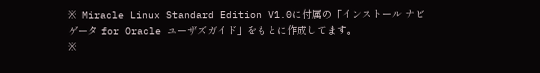※ Miracle Linux Standard Edition V1.0に付属の「インストール ナビゲータ for Oracle ユーザズガイド」をもとに作成してます。
※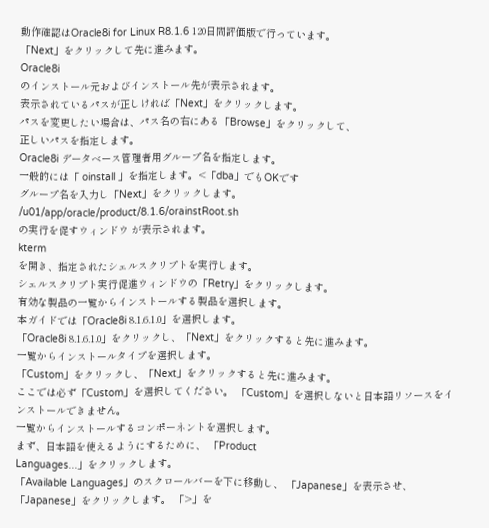動作確認はOracle8i for Linux R8.1.6 120日間評価版で行っています。
「Next」をクリックして先に進みます。
Oracle8i
のインストール元およびインストール先が表示されます。
表示されているパスが正しければ「Next」をクリックします。
パスを変更したい場合は、パス名の右にある「Browse」をクリックして、
正しいパスを指定します。
Oracle8i データベース管理者用グループ名を指定します。
一般的には「 oinstall 」を指定します。<「dba」でもOKです
グループ名を入力し「Next」をクリックします。
/u01/app/oracle/product/8.1.6/orainstRoot.sh
の実行を促すウィンドウ が表示されます。
kterm
を開き、指定されたシェルスクリプトを実行します。
シェルスクリプト実行促進ウィンドウの「Retry」をクリックします。
有効な製品の一覧からインストールする製品を選択します。
本ガイドでは「Oracle8i 8.1.6.1.0」を選択します。
「Oracle8i 8.1.6.1.0」をクリックし、「Next」をクリックすると先に進みます。
一覧からインストールタイプを選択します。
「Custom」をクリックし、「Next」をクリックすると先に進みます。
ここでは必ず「Custom」を選択してください。 「Custom」を選択しないと日本語リソースをインストールできません。
一覧からインストールするコンポーネントを選択します。
まず、日本語を使えるようにするために、 「Product
Languages...」をクリックします。
「Available Languages」のスクロールバーを下に移動し、 「Japanese」を表示させ、「Japanese」をクリックします。 「>」を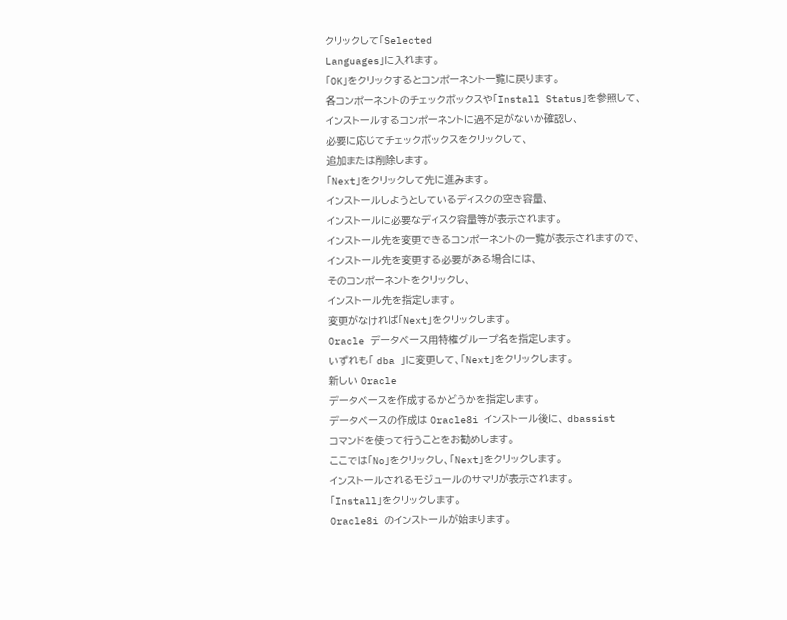クリックして「Selected
Languages」に入れます。
「OK」をクリックするとコンポーネント一覧に戻ります。
各コンポーネントのチェックボックスや「Install Status」を参照して、
インストールするコンポーネントに過不足がないか確認し、
必要に応じてチェックボックスをクリックして、
追加または削除します。
「Next」をクリックして先に進みます。
インストールしようとしているディスクの空き容量、
インストールに必要なディスク容量等が表示されます。
インストール先を変更できるコンポーネントの一覧が表示されますので、
インストール先を変更する必要がある場合には、
そのコンポーネントをクリックし、
インストール先を指定します。
変更がなければ「Next」をクリックします。
Oracle データベース用特権グループ名を指定します。
いずれも「 dba 」に変更して、「Next」をクリックします。
新しい Oracle
データベースを作成するかどうかを指定します。
データベースの作成は Oracle8i インストール後に、 dbassist
コマンドを使って行うことをお勧めします。
ここでは「No」をクリックし、「Next」をクリックします。
インストールされるモジュールのサマリが表示されます。
「Install」をクリックします。
Oracle8i のインストールが始まります。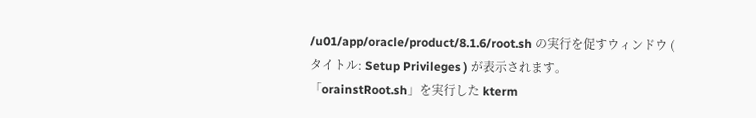/u01/app/oracle/product/8.1.6/root.sh の実行を促すウィンドウ (
タイトル: Setup Privileges ) が表示されます。
「orainstRoot.sh」を実行した kterm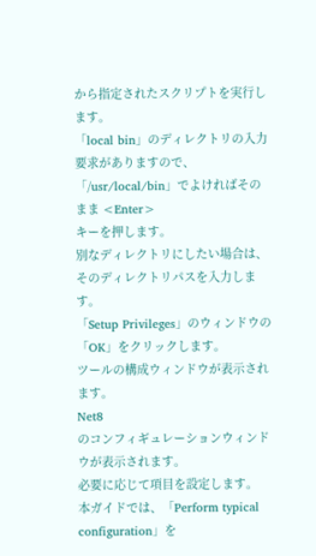から指定されたスクリプトを実行します。
「local bin」のディレクトリの入力要求がありますので、
「/usr/local/bin」でよければそのまま <Enter>
キーを押します。
別なディレクトリにしたい場合は、
そのディレクトリパスを入力します。
「Setup Privileges」のウィンドウの「OK」をクリックします。
ツールの構成ウィンドウが表示されます。
Net8
のコンフィギュレーションウィンドウが表示されます。
必要に応じて項目を設定します。
本ガイドでは、「Perform typical configuration」を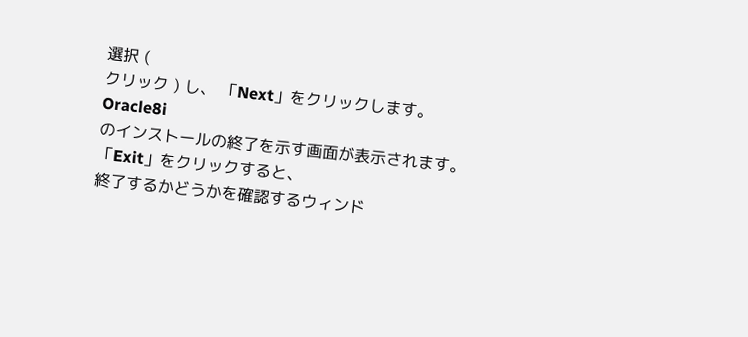選択 (
クリック ) し、 「Next」をクリックします。
Oracle8i
のインストールの終了を示す画面が表示されます。
「Exit」をクリックすると、
終了するかどうかを確認するウィンド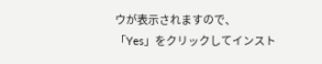ウが表示されますので、
「Yes」をクリックしてインスト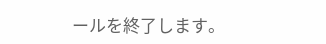ールを終了します。